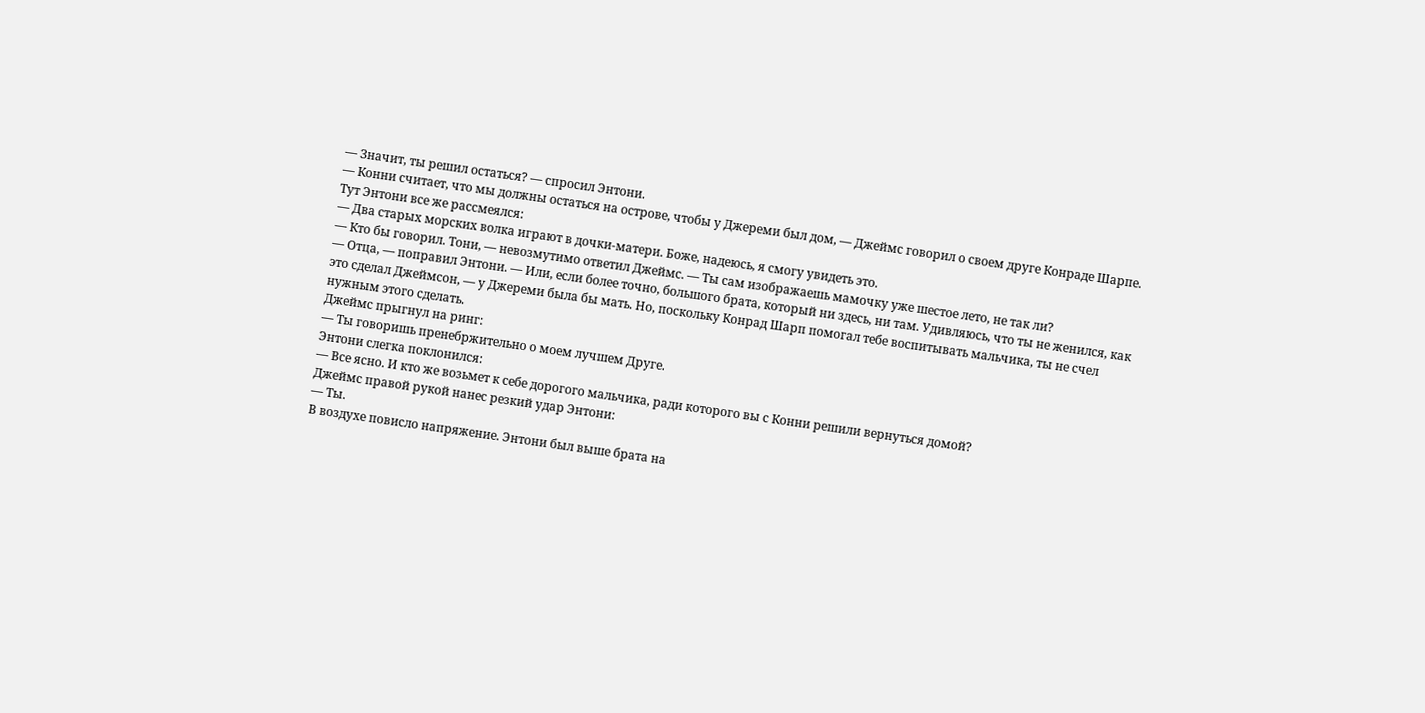— Значит, ты решил остаться? — спросил Энтони.
— Конни считает, что мы должны остаться на острове, чтобы у Джереми был дом, — Джеймс говорил о своем друге Конраде Шарпе.
Тут Энтони все же рассмеялся:
— Два старых морских волка играют в дочки-матери. Боже, надеюсь, я смогу увидеть это.
— Кто бы говорил. Тони, — невозмутимо ответил Джеймс. — Ты сам изображаешь мамочку уже шестое лето, не так ли?
— Отца, — поправил Энтони. — Или, если более точно, большого брата, который ни здесь, ни там. Удивляюсь, что ты не женился, как это сделал Джеймсон, — у Джереми была бы мать. Но, поскольку Конрад Шарп помогал тебе воспитывать мальчика, ты не счел нужным этого сделать.
Джеймс прыгнул на ринг:
— Ты говоришь пренебржительно о моем лучшем Друге.
Энтони слегка поклонился:
— Все ясно. И кто же возьмет к себе дорогого мальчика, ради которого вы с Конни решили вернуться домой?
Джеймс правой рукой нанес резкий удар Энтони:
— Ты.
В воздухе повисло напряжение. Энтони был выше брата на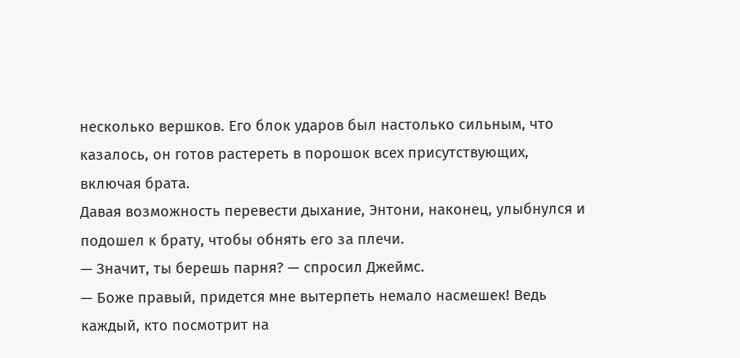несколько вершков. Его блок ударов был настолько сильным, что казалось, он готов растереть в порошок всех присутствующих, включая брата.
Давая возможность перевести дыхание, Энтони, наконец, улыбнулся и подошел к брату, чтобы обнять его за плечи.
— Значит, ты берешь парня? — спросил Джеймс.
— Боже правый, придется мне вытерпеть немало насмешек! Ведь каждый, кто посмотрит на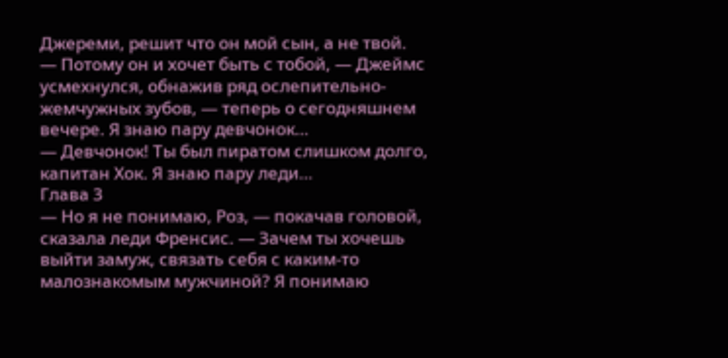Джереми, решит что он мой сын, а не твой.
— Потому он и хочет быть с тобой, — Джеймс усмехнулся, обнажив ряд ослепительно-жемчужных зубов, — теперь о сегодняшнем вечере. Я знаю пару девчонок…
— Девчонок! Ты был пиратом слишком долго, капитан Хок. Я знаю пару леди…
Глава 3
— Но я не понимаю, Роз, — покачав головой, сказала леди Френсис. — Зачем ты хочешь выйти замуж, связать себя с каким-то малознакомым мужчиной? Я понимаю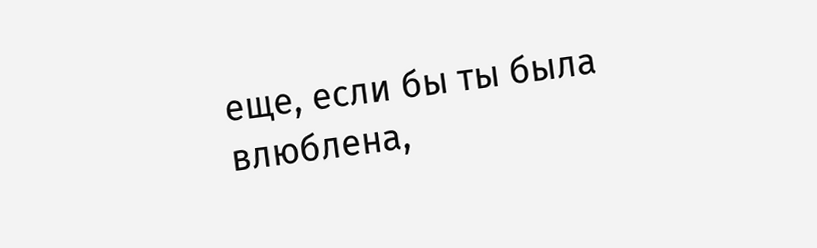еще, если бы ты была влюблена,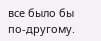все было бы по-другому.